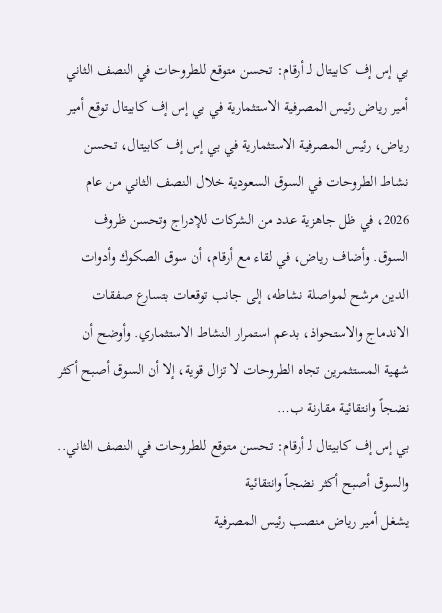بي إس إف كابيتال لـ أرقام: تحسن متوقع للطروحات في النصف الثاني
أمير رياض رئيس المصرفية الاستثمارية في بي إس إف كابيتال توقع أمير رياض، رئيس المصرفية الاستثمارية في بي إس إف كابيتال، تحسن نشاط الطروحات في السوق السعودية خلال النصف الثاني من عام 2026، في ظل جاهزية عدد من الشركات للإدراج وتحسن ظروف السوق. وأضاف رياض، في لقاء مع أرقام، أن سوق الصكوك وأدوات الدين مرشح لمواصلة نشاطه، إلى جانب توقعات بتسارع صفقات الاندماج والاستحواذ، بدعم استمرار النشاط الاستثماري. وأوضح أن شهية المستثمرين تجاه الطروحات لا تزال قوية، إلا أن السوق أصبح أكثر نضجاً وانتقائية مقارنة ب…
بي إس إف كابيتال لـ أرقام: تحسن متوقع للطروحات في النصف الثاني.. والسوق أصبح أكثر نضجاً وانتقائية
يشغل أمير رياض منصب رئيس المصرفية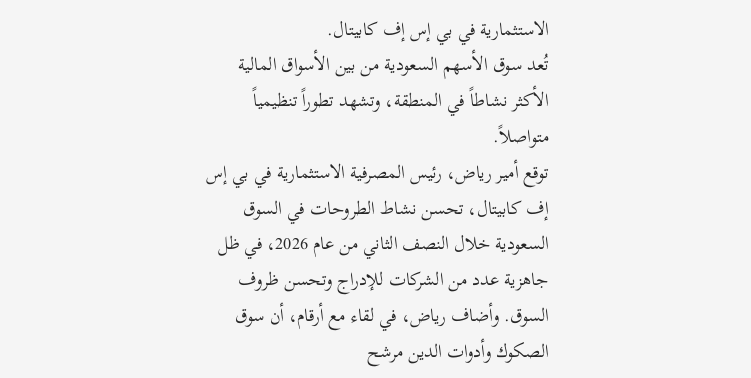الاستثمارية في بي إس إف كابيتال.
تُعد سوق الأسهم السعودية من بين الأسواق المالية الأكثر نشاطاً في المنطقة، وتشهد تطوراً تنظيمياً متواصلاً.
توقع أمير رياض، رئيس المصرفية الاستثمارية في بي إس إف كابيتال، تحسن نشاط الطروحات في السوق السعودية خلال النصف الثاني من عام 2026، في ظل جاهزية عدد من الشركات للإدراج وتحسن ظروف السوق. وأضاف رياض، في لقاء مع أرقام، أن سوق الصكوك وأدوات الدين مرشح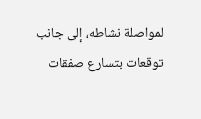لمواصلة نشاطه، إلى جانب توقعات بتسارع صفقات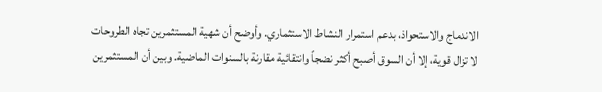الاندماج والاستحواذ، بدعم استمرار النشاط الاستثماري. وأوضح أن شهية المستثمرين تجاه الطروحات لا تزال قوية، إلا أن السوق أصبح أكثر نضجاً وانتقائية مقارنة بالسنوات الماضية. وبين أن المستثمرين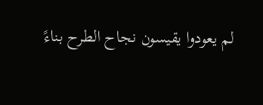لم يعودوا يقيسون نجاح الطرح بناءً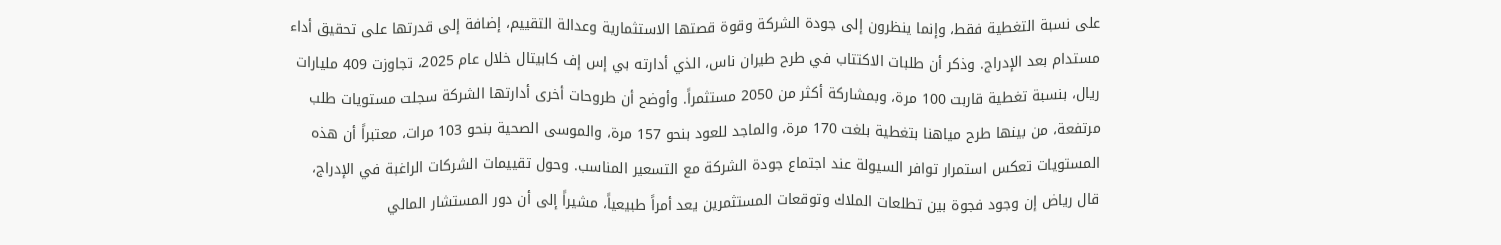على نسبة التغطية فقط، وإنما ينظرون إلى جودة الشركة وقوة قصتها الاستثمارية وعدالة التقييم، إضافة إلى قدرتها على تحقيق أداء مستدام بعد الإدراج. وذكر أن طلبات الاكتتاب في طرح طيران ناس، الذي أدارته بي إس إف كابيتال خلال عام 2025، تجاوزت 409 مليارات ريال، بنسبة تغطية قاربت 100 مرة، وبمشاركة أكثر من 2050 مستثمراً. وأوضح أن طروحات أخرى أدارتها الشركة سجلت مستويات طلب مرتفعة، من بينها طرح مياهنا بتغطية بلغت 170 مرة، والماجد للعود بنحو 157 مرة، والموسى الصحية بنحو 103 مرات، معتبراً أن هذه المستويات تعكس استمرار توافر السيولة عند اجتماع جودة الشركة مع التسعير المناسب. وحول تقييمات الشركات الراغبة في الإدراج، قال رياض إن وجود فجوة بين تطلعات الملاك وتوقعات المستثمرين يعد أمراً طبيعياً، مشيراً إلى أن دور المستشار المالي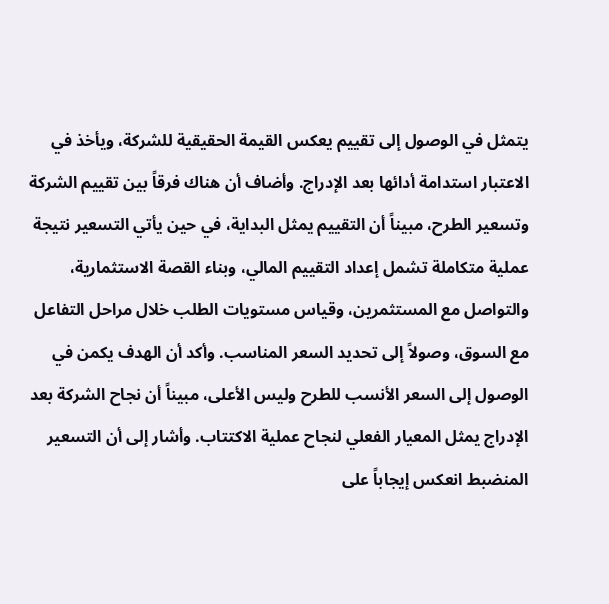يتمثل في الوصول إلى تقييم يعكس القيمة الحقيقية للشركة، ويأخذ في الاعتبار استدامة أدائها بعد الإدراج. وأضاف أن هناك فرقاً بين تقييم الشركة وتسعير الطرح، مبيناً أن التقييم يمثل البداية، في حين يأتي التسعير نتيجة عملية متكاملة تشمل إعداد التقييم المالي، وبناء القصة الاستثمارية، والتواصل مع المستثمرين، وقياس مستويات الطلب خلال مراحل التفاعل مع السوق، وصولاً إلى تحديد السعر المناسب. وأكد أن الهدف يكمن في الوصول إلى السعر الأنسب للطرح وليس الأعلى، مبيناً أن نجاح الشركة بعد الإدراج يمثل المعيار الفعلي لنجاح عملية الاكتتاب. وأشار إلى أن التسعير المنضبط انعكس إيجاباً على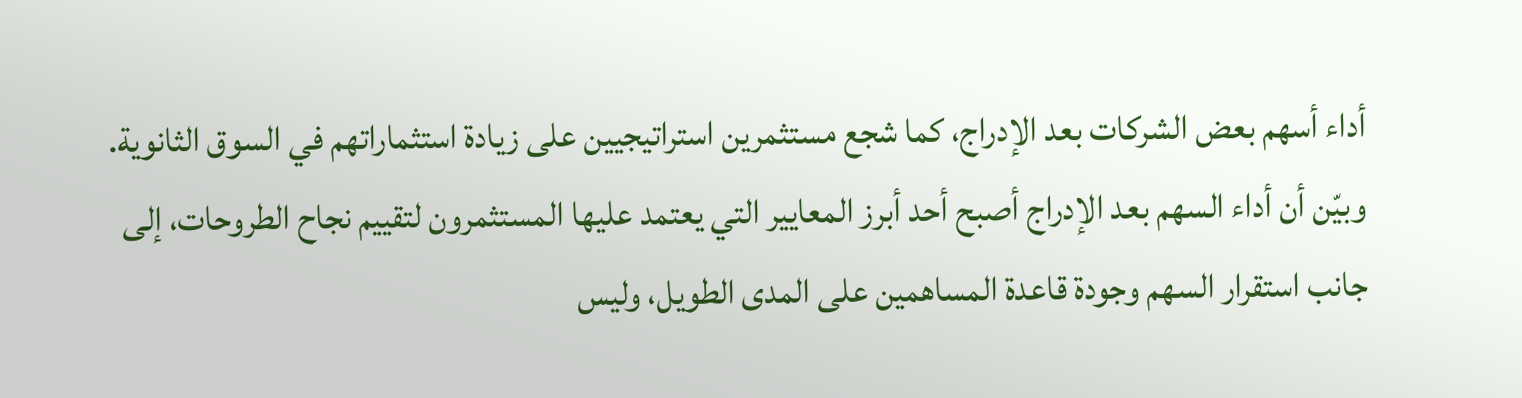أداء أسهم بعض الشركات بعد الإدراج، كما شجع مستثمرين استراتيجيين على زيادة استثماراتهم في السوق الثانوية. وبيّن أن أداء السهم بعد الإدراج أصبح أحد أبرز المعايير التي يعتمد عليها المستثمرون لتقييم نجاح الطروحات، إلى جانب استقرار السهم وجودة قاعدة المساهمين على المدى الطويل، وليس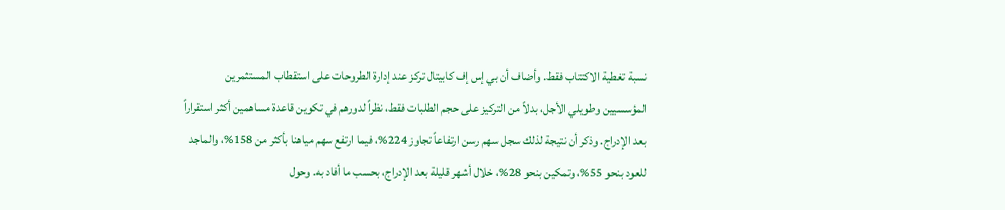نسبة تغطية الاكتتاب فقط. وأضاف أن بي إس إف كابيتال تركز عند إدارة الطروحات على استقطاب المستثمرين المؤسسيين وطويلي الأجل، بدلاً من التركيز على حجم الطلبات فقط، نظراً لدورهم في تكوين قاعدة مساهمين أكثر استقراراً بعد الإدراج. وذكر أن نتيجة لذلك سجل سهم رسن ارتفاعاً تجاوز 224%، فيما ارتفع سهم مياهنا بأكثر من 158%، والماجد للعود بنحو 55%، وتمكين بنحو 28%، خلال أشهر قليلة بعد الإدراج، بحسب ما أفاد به. وحول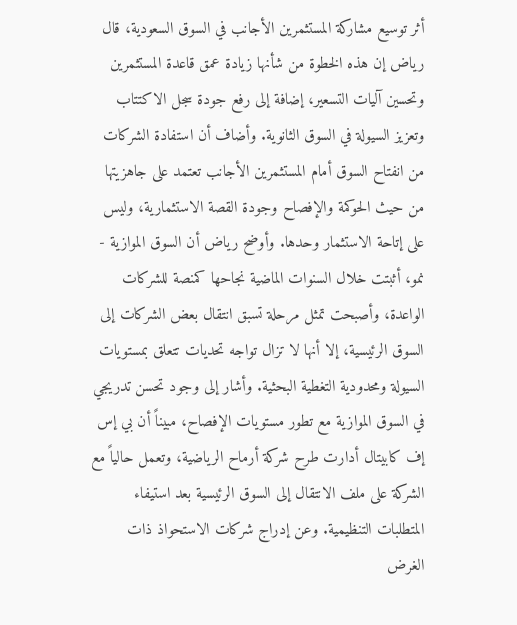أثر توسيع مشاركة المستثمرين الأجانب في السوق السعودية، قال رياض إن هذه الخطوة من شأنها زيادة عمق قاعدة المستثمرين وتحسين آليات التسعير، إضافة إلى رفع جودة سجل الاكتتاب وتعزيز السيولة في السوق الثانوية. وأضاف أن استفادة الشركات من انفتاح السوق أمام المستثمرين الأجانب تعتمد على جاهزيتها من حيث الحوكمة والإفصاح وجودة القصة الاستثمارية، وليس على إتاحة الاستثمار وحدها. وأوضح رياض أن السوق الموازية - نمو، أثبتت خلال السنوات الماضية نجاحها كمنصة للشركات الواعدة، وأصبحت تمثل مرحلة تسبق انتقال بعض الشركات إلى السوق الرئيسية، إلا أنها لا تزال تواجه تحديات تتعلق بمستويات السيولة ومحدودية التغطية البحثية. وأشار إلى وجود تحسن تدريجي في السوق الموازية مع تطور مستويات الإفصاح، مبيناً أن بي إس إف كابيتال أدارت طرح شركة أرماح الرياضية، وتعمل حالياً مع الشركة على ملف الانتقال إلى السوق الرئيسية بعد استيفاء المتطلبات التنظيمية. وعن إدراج شركات الاستحواذ ذات الغرض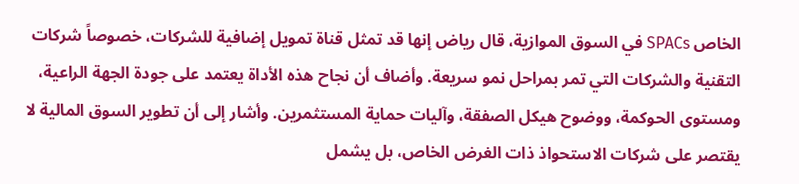الخاص SPACs في السوق الموازية، قال رياض إنها قد تمثل قناة تمويل إضافية للشركات، خصوصاً شركات التقنية والشركات التي تمر بمراحل نمو سريعة. وأضاف أن نجاح هذه الأداة يعتمد على جودة الجهة الراعية، ومستوى الحوكمة، ووضوح هيكل الصفقة، وآليات حماية المستثمرين. وأشار إلى أن تطوير السوق المالية لا يقتصر على شركات الاستحواذ ذات الغرض الخاص، بل يشمل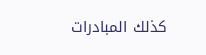كذلك المبادرات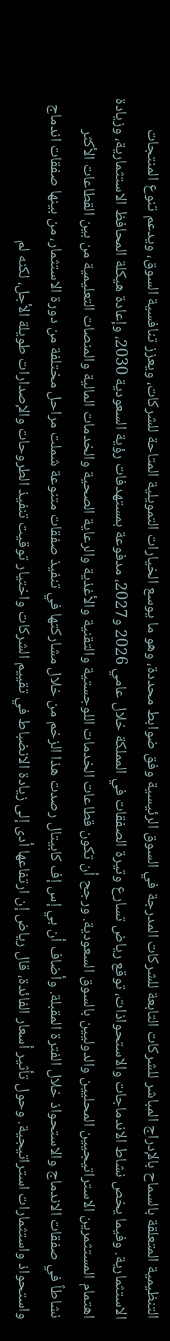التنظيمية المتعلقة بالسماح بالإدراج المباشر للشركات التابعة للشركات المدرجة في السوق الرئيسية وفق ضوابط محددة، وهو ما يوسع الخيارات التمويلية المتاحة للشركات، ويعزز تنافسية السوق، ويدعم تنوع المنتجات الاستثمارية. وفيما يخص نشاط الاندماجات والاستحواذات، توقع رياض تسارع وتيرة الصفقات في المملكة خلال عامي 2026 و2027، مدفوعة بمستهدفات رؤية السعودية 2030، وإعادة هيكلة المحافظ الاستثمارية، وزيادة اهتمام المستثمرين الاستراتيجيين المحليين والدوليين بالسوق السعودية. ورجح أن تكون قطاعات الخدمات اللوجستية والتقنية والأغذية والرعاية الصحية والخدمات المالية والمنصات التعليمية من بين القطاعات الأكثر نشاطاً في صفقات الاندماج والاستحواذ خلال الفترة المقبلة. وأضاف أن بي إس إف كابيتال رصدت هذا الزخم من خلال مشاركتها في تنفيذ صفقات متنوعة شملت مراحل مختلفة من دورة الاستثمار، من بينها صفقات اندماج واستحواذ واستثمارات استراتيجية. وحول تأثير أسعار الفائدة، قال رياض إن ارتفاعها أدى إلى زيادة الانضباط في تقييم الشركات واختيار توقيت تنفيذ الطروحات والإصدارات طويلة الأجل، لكنه لم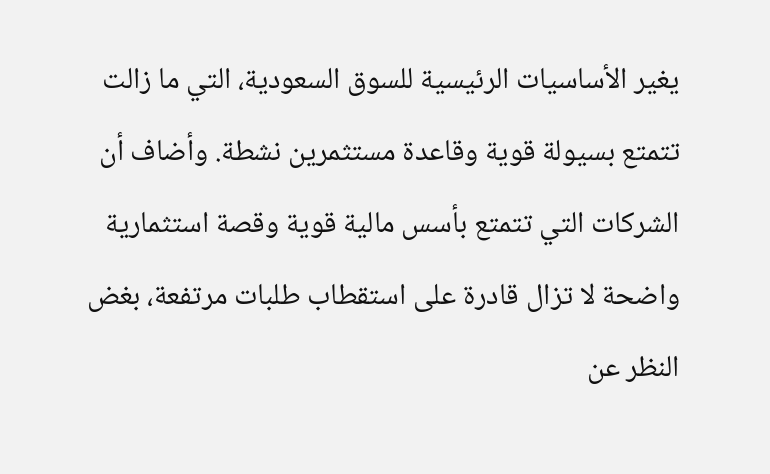يغير الأساسيات الرئيسية للسوق السعودية، التي ما زالت تتمتع بسيولة قوية وقاعدة مستثمرين نشطة. وأضاف أن الشركات التي تتمتع بأسس مالية قوية وقصة استثمارية واضحة لا تزال قادرة على استقطاب طلبات مرتفعة، بغض النظر عن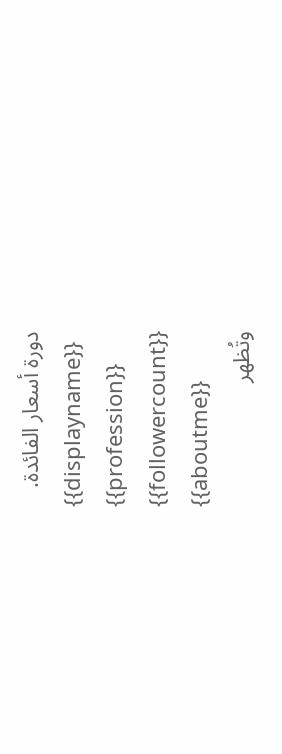دورة أسعار الفائدة.
{{displayname}}
{{profession}}
{{followercount}}
{{aboutme}}
وتُظهر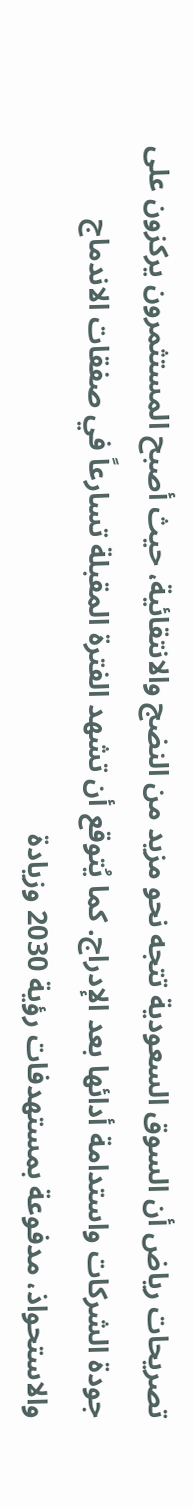تصريحات رياض أن السوق السعودية تتجه نحو مزيد من النضج والانتقائية، حيث أصبح المستثمرون يركزون على جودة الشركات واستدامة أدائها بعد الإدراج. كما يُتوقع أن تشهد الفترة المقبلة تسارعاً في صفقات الاندماج والاستحواذ، مدفوعة بمستهدفات رؤية 2030 وزيادة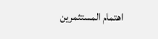اهتمام المستثمرين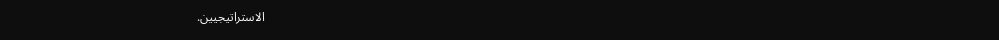الاستراتيجيين.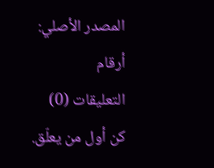المصدر الأصلي: أرقام
التعليقات (0)
كن أول من يعلّق.